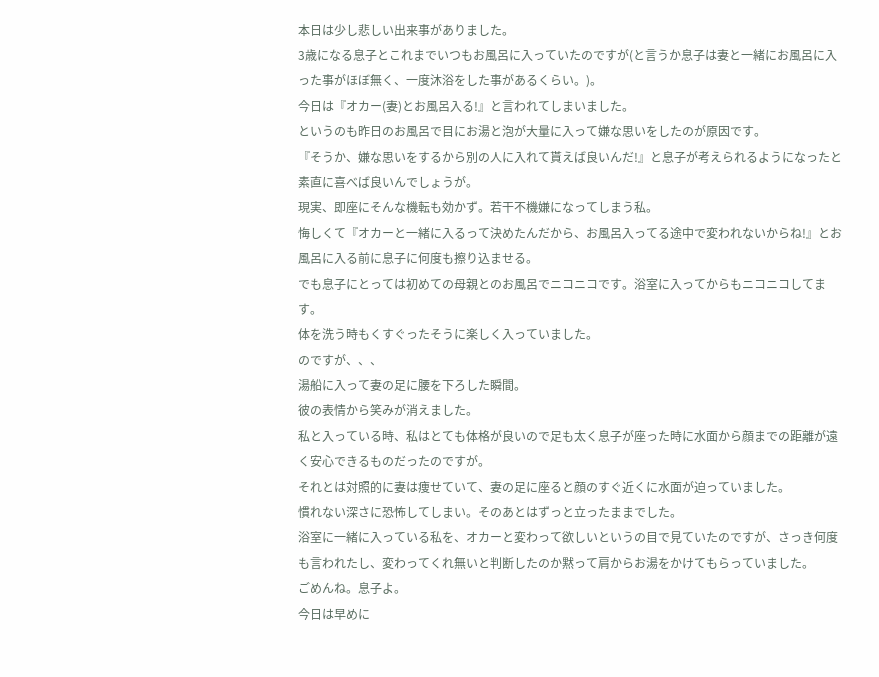本日は少し悲しい出来事がありました。
3歳になる息子とこれまでいつもお風呂に入っていたのですが(と言うか息子は妻と一緒にお風呂に入った事がほぼ無く、一度沐浴をした事があるくらい。)。
今日は『オカー(妻)とお風呂入る!』と言われてしまいました。
というのも昨日のお風呂で目にお湯と泡が大量に入って嫌な思いをしたのが原因です。
『そうか、嫌な思いをするから別の人に入れて貰えば良いんだ!』と息子が考えられるようになったと素直に喜べば良いんでしょうが。
現実、即座にそんな機転も効かず。若干不機嫌になってしまう私。
悔しくて『オカーと一緒に入るって決めたんだから、お風呂入ってる途中で変われないからね!』とお風呂に入る前に息子に何度も擦り込ませる。
でも息子にとっては初めての母親とのお風呂でニコニコです。浴室に入ってからもニコニコしてます。
体を洗う時もくすぐったそうに楽しく入っていました。
のですが、、、
湯船に入って妻の足に腰を下ろした瞬間。
彼の表情から笑みが消えました。
私と入っている時、私はとても体格が良いので足も太く息子が座った時に水面から顔までの距離が遠く安心できるものだったのですが。
それとは対照的に妻は痩せていて、妻の足に座ると顔のすぐ近くに水面が迫っていました。
慣れない深さに恐怖してしまい。そのあとはずっと立ったままでした。
浴室に一緒に入っている私を、オカーと変わって欲しいというの目で見ていたのですが、さっき何度も言われたし、変わってくれ無いと判断したのか黙って肩からお湯をかけてもらっていました。
ごめんね。息子よ。
今日は早めに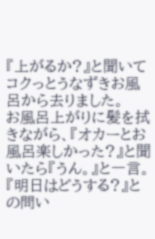『上がるか?』と聞いてコクっとうなずきお風呂から去りました。
お風呂上がりに髪を拭きながら、『オカーとお風呂楽しかった?』と聞いたら『うん。』と一言。
『明日はどうする?』との問い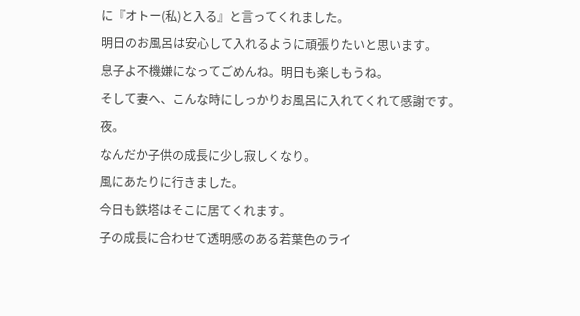に『オトー(私)と入る』と言ってくれました。
明日のお風呂は安心して入れるように頑張りたいと思います。
息子よ不機嫌になってごめんね。明日も楽しもうね。
そして妻へ、こんな時にしっかりお風呂に入れてくれて感謝です。
夜。
なんだか子供の成長に少し寂しくなり。
風にあたりに行きました。
今日も鉄塔はそこに居てくれます。
子の成長に合わせて透明感のある若葉色のライ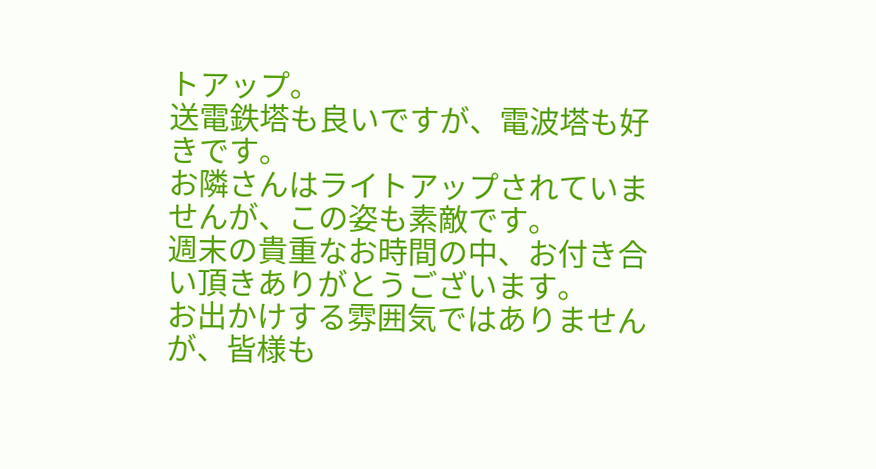トアップ。
送電鉄塔も良いですが、電波塔も好きです。
お隣さんはライトアップされていませんが、この姿も素敵です。
週末の貴重なお時間の中、お付き合い頂きありがとうございます。
お出かけする雰囲気ではありませんが、皆様も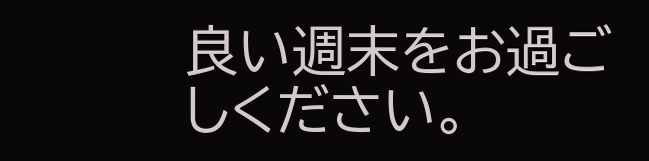良い週末をお過ごしください。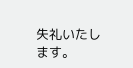失礼いたします。